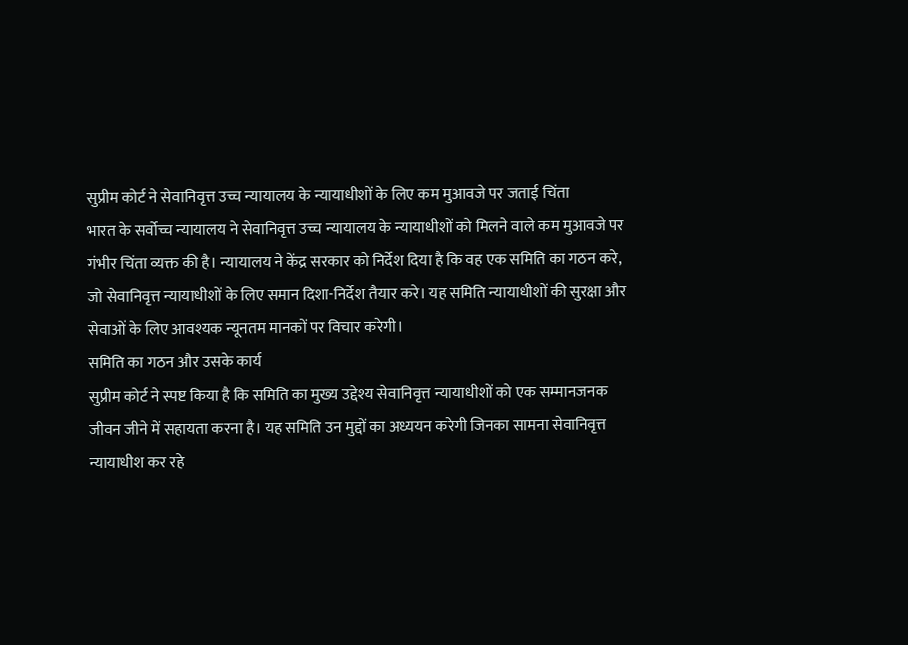सुप्रीम कोर्ट ने सेवानिवृत्त उच्च न्यायालय के न्यायाधीशों के लिए कम मुआवजे पर जताई चिंता
भारत के सर्वोच्च न्यायालय ने सेवानिवृत्त उच्च न्यायालय के न्यायाधीशों को मिलने वाले कम मुआवजे पर गंभीर चिंता व्यक्त की है। न्यायालय ने केंद्र सरकार को निर्देश दिया है कि वह एक समिति का गठन करे, जो सेवानिवृत्त न्यायाधीशों के लिए समान दिशा-निर्देश तैयार करे। यह समिति न्यायाधीशों की सुरक्षा और सेवाओं के लिए आवश्यक न्यूनतम मानकों पर विचार करेगी।
समिति का गठन और उसके कार्य
सुप्रीम कोर्ट ने स्पष्ट किया है कि समिति का मुख्य उद्देश्य सेवानिवृत्त न्यायाधीशों को एक सम्मानजनक जीवन जीने में सहायता करना है। यह समिति उन मुद्दों का अध्ययन करेगी जिनका सामना सेवानिवृत्त न्यायाधीश कर रहे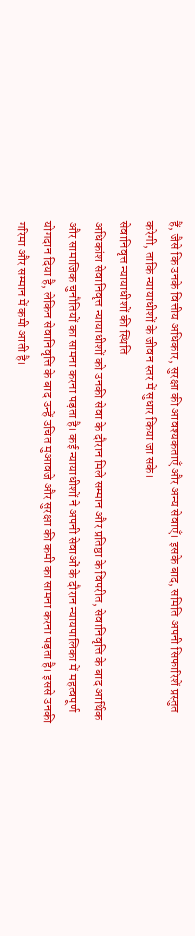हैं, जैसे कि उनके वित्तीय अधिकार, सुरक्षा की आवश्यकताएँ और अन्य सेवाएँ। इसके बाद, समिति अपनी सिफारिशें प्रस्तुत करेगी, ताकि न्यायाधीशों के जीवन स्तर में सुधार किया जा सके।
सेवानिवृत्त न्यायाधीशों की स्थिति
अधिकांश सेवानिवृत्त न्यायाधीशों को उनकी सेवा के दौरान मिले सम्मान और प्रतिष्ठा के विपरीत, सेवानिवृत्ति के बाद आर्थिक और सामाजिक चुनौतियों का सामना करना पड़ता है। कई न्यायाधीशों ने अपनी सेवाओं के दौरान न्यायपालिका में महत्वपूर्ण योगदान दिया है, लेकिन सेवानिवृत्ति के बाद उन्हें उचित मुआवजे और सुरक्षा की कमी का सामना करना पड़ता है। इससे उनकी गरिमा और सम्मान में कमी आती है।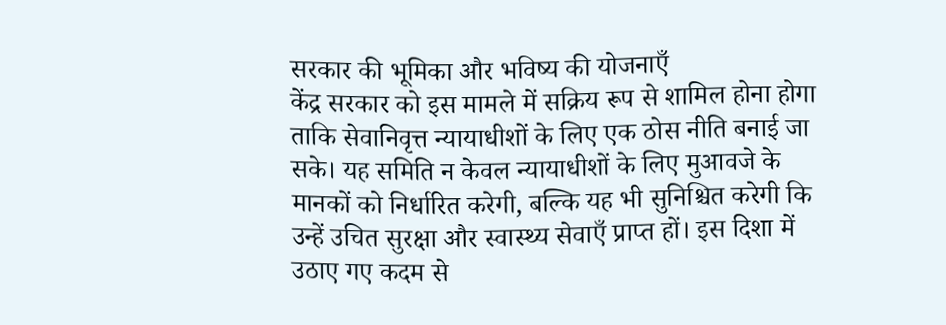सरकार की भूमिका और भविष्य की योजनाएँ
केंद्र सरकार को इस मामले में सक्रिय रूप से शामिल होना होगा ताकि सेवानिवृत्त न्यायाधीशों के लिए एक ठोस नीति बनाई जा सके। यह समिति न केवल न्यायाधीशों के लिए मुआवजे के मानकों को निर्धारित करेगी, बल्कि यह भी सुनिश्चित करेगी कि उन्हें उचित सुरक्षा और स्वास्थ्य सेवाएँ प्राप्त हों। इस दिशा में उठाए गए कदम से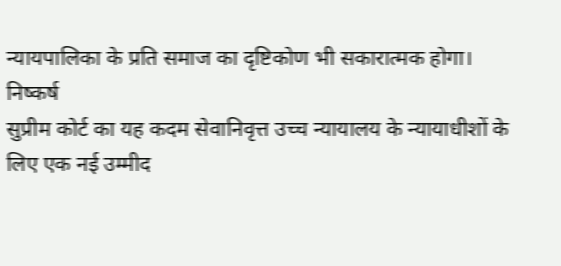न्यायपालिका के प्रति समाज का दृष्टिकोण भी सकारात्मक होगा।
निष्कर्ष
सुप्रीम कोर्ट का यह कदम सेवानिवृत्त उच्च न्यायालय के न्यायाधीशों के लिए एक नई उम्मीद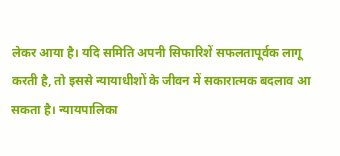लेकर आया है। यदि समिति अपनी सिफारिशें सफलतापूर्वक लागू करती है, तो इससे न्यायाधीशों के जीवन में सकारात्मक बदलाव आ सकता है। न्यायपालिका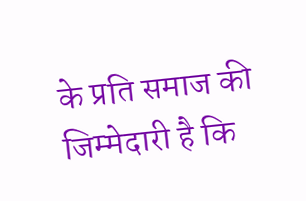के प्रति समाज की जिम्मेदारी है कि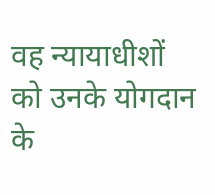वह न्यायाधीशों को उनके योगदान के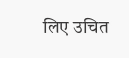लिए उचित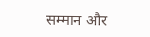सम्मान और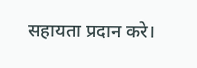सहायता प्रदान करे।